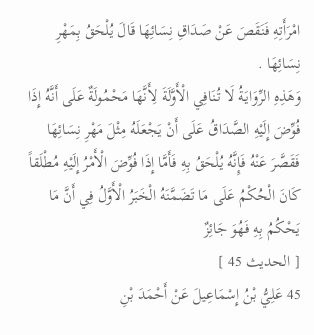امْرَأَتِهِ فَنَقَصَ عَنْ صَدَاقِ نِسَائِهَا قَالَ يُلْحَقُ بِمَهْرِ نِسَائِهَا .
وَهَذِهِ الرِّوَايَةُ لَا تُنَافِي الْأَوَّلَةَ لِأَنَّهَا مَحْمُولَةٌ عَلَى أَنَّهُ إِذَا فُوِّضَ إِلَيْهِ الصَّدَاقُ عَلَى أَنْ يَجْعَلَهُ مِثْلَ مَهْرِ نِسَائِهَا فَقَصَّرَ عَنْهُ فَإِنَّهُ يُلْحَقُ بِهِ فَأَمَّا إِذَا فُوِّضَ الْأَمْرُ إِلَيْهِ مُطْلَقاً كَانَ الْحُكْمُ عَلَى مَا تَضَمَّنَهُ الْخَبَرُ الْأَوَّلُ فِي أَنَّ مَا يَحْكُمُ بِهِ فَهُوَ جَائِزٌ
[ الحديث 45 ]
45 عَلِيُّ بْنُ إِسْمَاعِيلَ عَنْ أَحْمَدَ بْنِ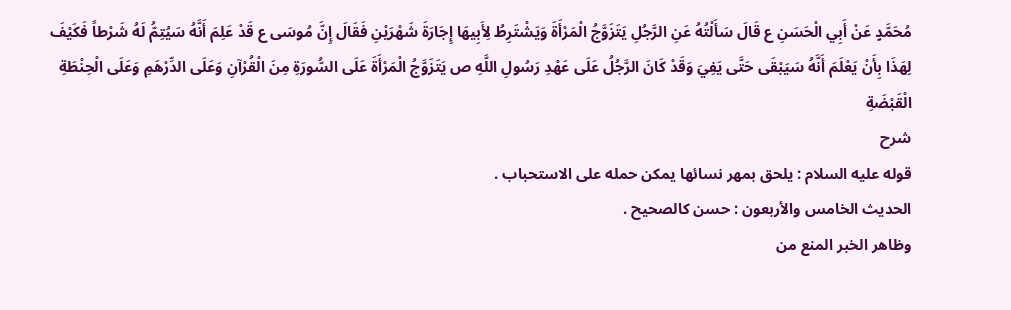مُحَمَّدٍ عَنْ أَبِي الْحَسَنِ ع قَالَ سَأَلْتُهُ عَنِ الرَّجُلِ يَتَزَوَّجُ الْمَرْأَةَ وَيَشْتَرِطُ لِأَبِيهَا إِجَارَةَ شَهْرَيْنِ فَقَالَ إِنَّ مُوسَى ع قَدْ عَلِمَ أَنَّهُ سَيُتِمُّ لَهُ شَرْطاً فَكَيْفَ لِهَذَا بِأَنْ يَعْلَمَ أَنَّهُ سَيَبْقَى حَتَّى يَفِيَ وَقَدْ كَانَ الرَّجُلُ عَلَى عَهْدِ رَسُولِ اللَّهِ ص يَتَزَوَّجُ الْمَرْأَةَ عَلَى السُّورَةِ مِنَ الْقُرْآنِ وَعَلَى الدِّرْهَمِ وَعَلَى الْحِنْطَةِ الْقَبْضَةِ
شرح
قوله عليه السلام : يلحق بمهر نسائها يمكن حمله على الاستحباب .
الحديث الخامس والأربعون : حسن كالصحيح .
وظاهر الخبر المنع من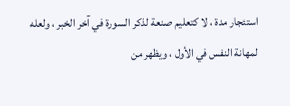استئجار مدة ، لا كتعليم صنعة لذكر السورة في آخر الخبر ، ولعله لمهانة النفس في الأول ، ويظهر من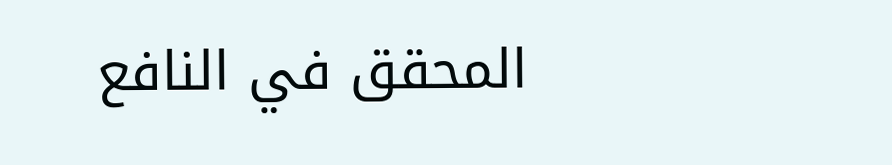المحقق في النافع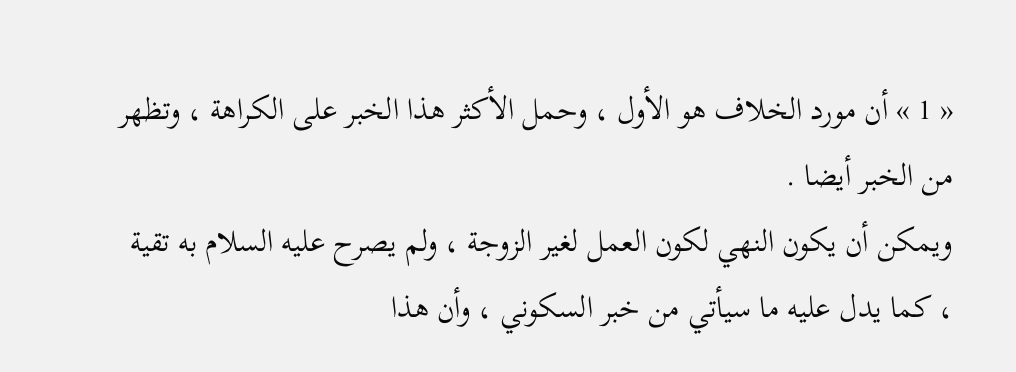« 1 » أن مورد الخلاف هو الأول ، وحمل الأكثر هذا الخبر على الكراهة ، وتظهر من الخبر أيضا .
ويمكن أن يكون النهي لكون العمل لغير الزوجة ، ولم يصرح عليه السلام به تقية ، كما يدل عليه ما سيأتي من خبر السكوني ، وأن هذا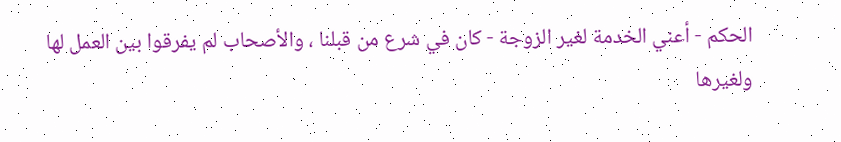الحكم - أعني الخدمة لغير الزوجة - كان في شرع من قبلنا ، والأصحاب لم يفرقوا بين العمل لها ولغيرها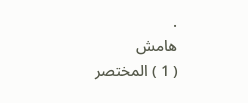.
هامش
( 1 ) المختصر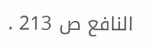النافع ص 213 .